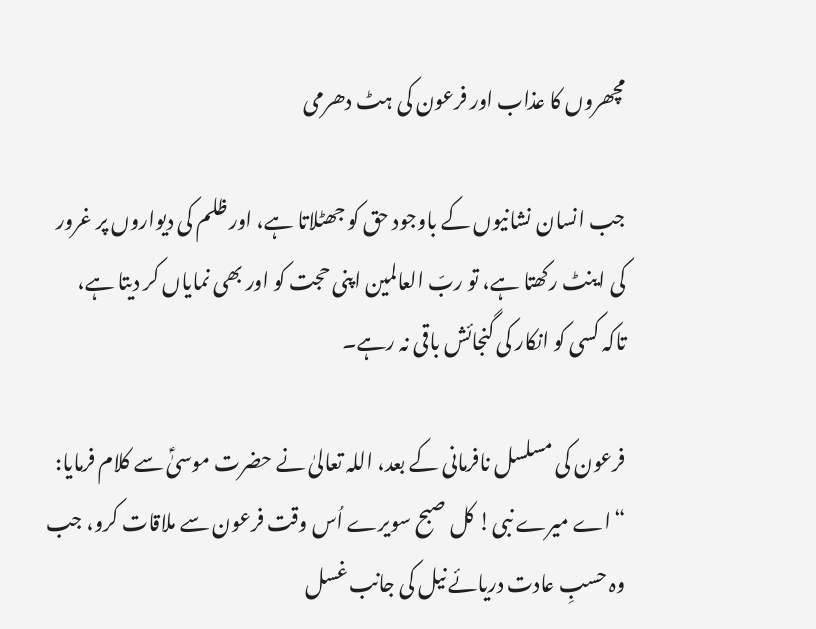مچھروں کا عذاب اور فرعون کی ہٹ دھرمی

جب انسان نشانیوں کے باوجود حق کو جھٹلاتا ہے، اور ظلم کی دیواروں پر غرور کی اینٹ رکھتا ہے، تو ربّ العالمین اپنی حجت کو اور بھی نمایاں کر دیتا ہے، تاکہ کسی کو انکار کی گنجائش باقی نہ رہے۔

فرعون کی مسلسل نافرمانی کے بعد، اللہ تعالیٰ نے حضرت موسیٰؑ سے کلام فرمایا:
“اے میرے نبی! کل صبح سویرے اُس وقت فرعون سے ملاقات کرو، جب وہ حسبِ عادت دریائے نیل کی جانب غسل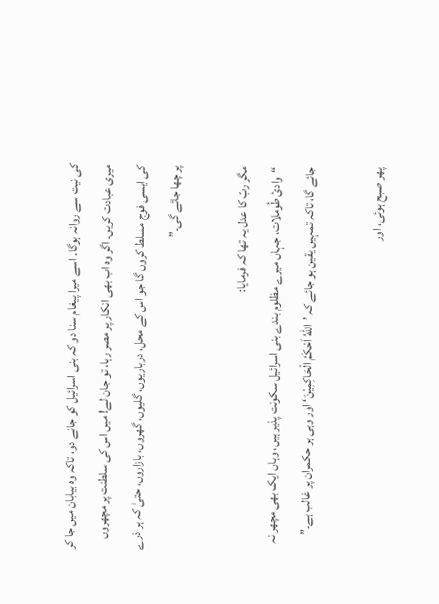کی نیت سے روانہ ہوگا۔ اسے میرا پیغام سنا دو کہ بنی اسرائیل کو جانے دو، تاکہ وہ بیابان میں جا کر میری عبادت کریں۔ اگر وہ اب بھی انکار پر مصر رہا، تو جان لے! میں اس کی سلطنت پر مچھروں کی ایسی فوج مسلط کروں گا جو اس کے محل، درباریوں، گلیوں، گھروں، بازاروں، حتیٰ کہ ہر ذرے پر چھا جائے گی۔”

مگر ربّ کا عدل یہ تھا کہ فرمایا:
“وادئ طُوملات، جہاں میرے مظلوم بندے بنی اسرائیل سکونت پذیر ہیں، وہاں ایک بھی مچھر نہ جائے گا، تاکہ تمہیں یقین ہو جائے کہ ’اللّٰهُ اَحْکَمُ الْحَاکِمِیْنَ‘ اور وہی ہر حکمران پر غالب ہے۔”

پھر صبح ہوئی، اور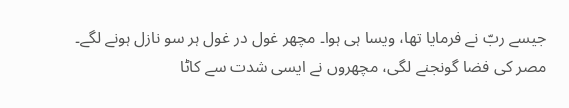جیسے ربّ نے فرمایا تھا، ویسا ہی ہوا۔ مچھر غول در غول ہر سو نازل ہونے لگے۔ مصر کی فضا گونجنے لگی، مچھروں نے ایسی شدت سے کاٹا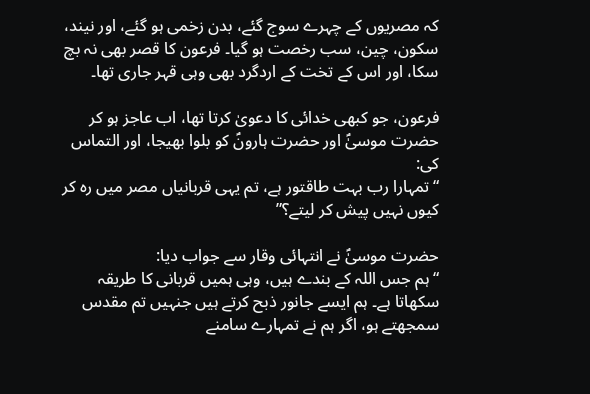کہ مصریوں کے چہرے سوج گئے، بدن زخمی ہو گئے، اور نیند، سکون، چین، سب رخصت ہو گیا۔ فرعون کا قصر بھی نہ بچ سکا، اور اس کے تخت کے اردگرد بھی وہی قہر جاری تھا۔

فرعون، جو کبھی خدائی کا دعویٰ کرتا تھا، اب عاجز ہو کر حضرت موسیٰؑ اور حضرت ہارونؑ کو بلوا بھیجا، اور التماس کی:
“تمہارا رب بہت طاقتور ہے، تم یہی قربانیاں مصر میں رہ کر کیوں نہیں پیش کر لیتے؟”

حضرت موسیٰؑ نے انتہائی وقار سے جواب دیا:
“ہم جس اللہ کے بندے ہیں، وہی ہمیں قربانی کا طریقہ سکھاتا ہے۔ ہم ایسے جانور ذبح کرتے ہیں جنہیں تم مقدس سمجھتے ہو، اگر ہم نے تمہارے سامنے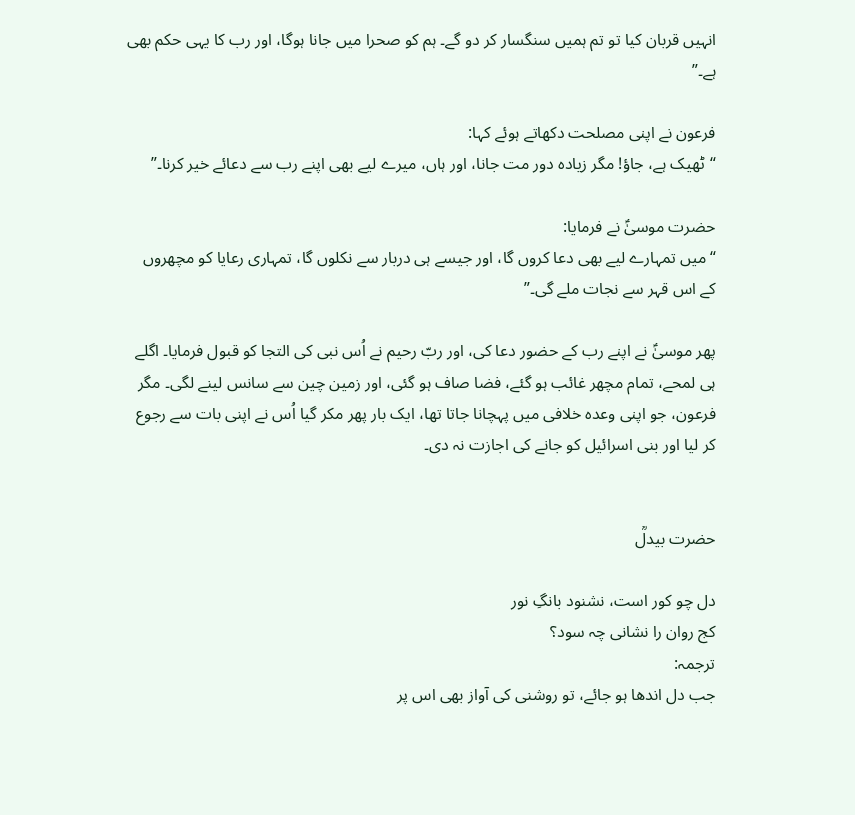انہیں قربان کیا تو تم ہمیں سنگسار کر دو گے۔ ہم کو صحرا میں جانا ہوگا، اور رب کا یہی حکم بھی ہے۔”

فرعون نے اپنی مصلحت دکھاتے ہوئے کہا:
“ٹھیک ہے، جاؤ! مگر زیادہ دور مت جانا، اور ہاں، میرے لیے بھی اپنے رب سے دعائے خیر کرنا۔”

حضرت موسیٰؑ نے فرمایا:
“میں تمہارے لیے بھی دعا کروں گا، اور جیسے ہی دربار سے نکلوں گا، تمہاری رعایا کو مچھروں کے اس قہر سے نجات ملے گی۔”

پھر موسیٰؑ نے اپنے رب کے حضور دعا کی، اور ربّ رحیم نے اُس نبی کی التجا کو قبول فرمایا۔ اگلے ہی لمحے، تمام مچھر غائب ہو گئے، فضا صاف ہو گئی، اور زمین چین سے سانس لینے لگی۔ مگر فرعون، جو اپنی وعدہ خلافی میں پہچانا جاتا تھا، ایک بار پھر مکر گیا اُس نے اپنی بات سے رجوع کر لیا اور بنی اسرائیل کو جانے کی اجازت نہ دی۔


حضرت بیدلؒ

دل چو کور است، نشنود بانگِ نور
کج روان را نشانی چہ سود؟
ترجمہ:
جب دل اندھا ہو جائے، تو روشنی کی آواز بھی اس پر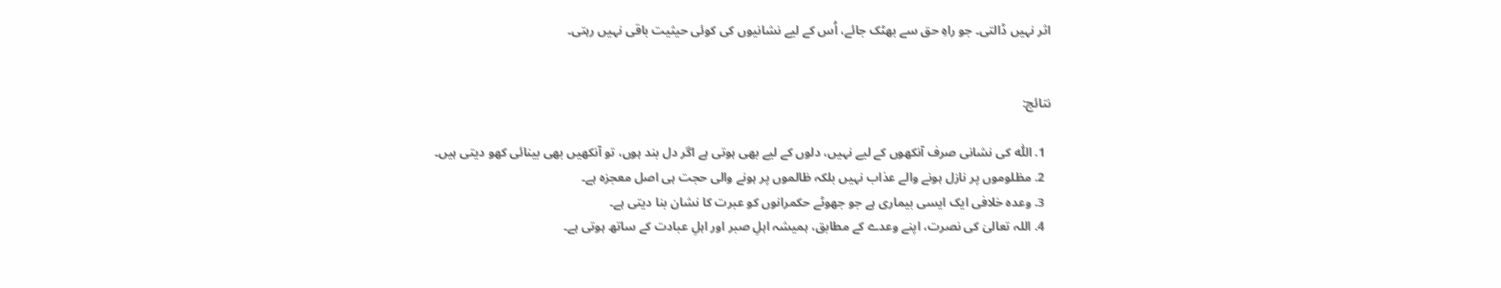اثر نہیں ڈالتی۔ جو راہِ حق سے بھٹک جائے، اُس کے لیے نشانیوں کی کوئی حیثیت باقی نہیں رہتی۔


نتائج:

  1. اللّٰہ کی نشانی صرف آنکھوں کے لیے نہیں، دلوں کے لیے بھی ہوتی ہے اگر دل بند ہوں، تو آنکھیں بھی بینائی کھو دیتی ہیں۔
  2. مظلوموں پر نازل ہونے والے عذاب نہیں بلکہ ظالموں پر ہونے والی حجت ہی اصل معجزہ ہے۔
  3. وعدہ خلافی ایک ایسی بیماری ہے جو جھوٹے حکمرانوں کو عبرت کا نشان بنا دیتی ہے۔
  4. اللہ تعالیٰ کی نصرت، اپنے وعدے کے مطابق، ہمیشہ اہلِ صبر اور اہلِ عبادت کے ساتھ ہوتی ہے۔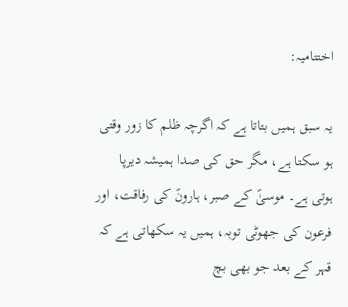اختتامیہ:

یہ سبق ہمیں بتاتا ہے کہ اگرچہ ظلم کا زور وقتی ہو سکتا ہے، مگر حق کی صدا ہمیشہ دیرپا ہوتی ہے۔ موسیٰؑ کے صبر، ہارونؑ کی رفاقت، اور فرعون کی جھوٹی توبہ، ہمیں یہ سکھاتی ہے کہ قہر کے بعد جو بھی بچ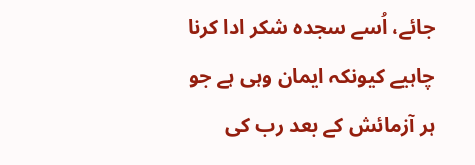جائے، اُسے سجدہ شکر ادا کرنا چاہیے کیونکہ ایمان وہی ہے جو ہر آزمائش کے بعد رب کی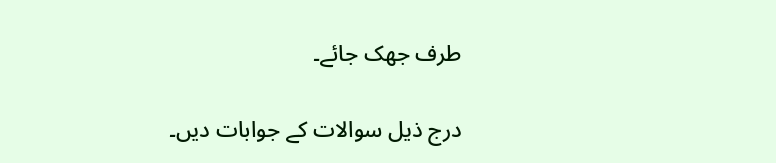طرف جھک جائے۔

درج ذیل سوالات کے جوابات دیں۔